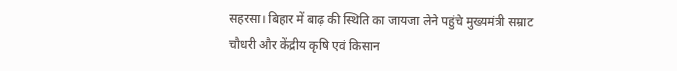सहरसा। बिहार में बाढ़ की स्थिति का जायजा लेने पहुंचे मुख्यमंत्री सम्राट चौधरी और केंद्रीय कृषि एवं किसान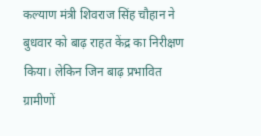कल्याण मंत्री शिवराज सिंह चौहान ने बुधवार को बाढ़ राहत केंद्र का निरीक्षण किया। लेकिन जिन बाढ़ प्रभावित ग्रामीणों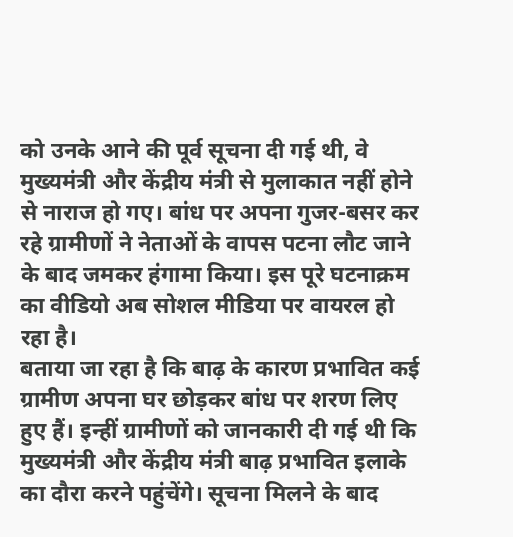को उनके आने की पूर्व सूचना दी गई थी, वे मुख्यमंत्री और केंद्रीय मंत्री से मुलाकात नहीं होने से नाराज हो गए। बांध पर अपना गुजर-बसर कर रहे ग्रामीणों ने नेताओं के वापस पटना लौट जाने के बाद जमकर हंगामा किया। इस पूरे घटनाक्रम का वीडियो अब सोशल मीडिया पर वायरल हो रहा है।
बताया जा रहा है कि बाढ़ के कारण प्रभावित कई ग्रामीण अपना घर छोड़कर बांध पर शरण लिए हुए हैं। इन्हीं ग्रामीणों को जानकारी दी गई थी कि मुख्यमंत्री और केंद्रीय मंत्री बाढ़ प्रभावित इलाके का दौरा करने पहुंचेंगे। सूचना मिलने के बाद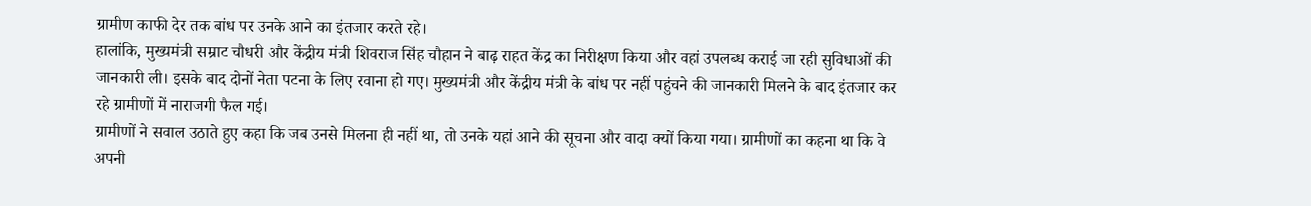ग्रामीण काफी देर तक बांध पर उनके आने का इंतजार करते रहे।
हालांकि, मुख्यमंत्री सम्राट चौधरी और केंद्रीय मंत्री शिवराज सिंह चौहान ने बाढ़ राहत केंद्र का निरीक्षण किया और वहां उपलब्ध कराई जा रही सुविधाओं की जानकारी ली। इसके बाद दोनों नेता पटना के लिए रवाना हो गए। मुख्यमंत्री और केंद्रीय मंत्री के बांध पर नहीं पहुंचने की जानकारी मिलने के बाद इंतजार कर रहे ग्रामीणों में नाराजगी फैल गई।
ग्रामीणों ने सवाल उठाते हुए कहा कि जब उनसे मिलना ही नहीं था, तो उनके यहां आने की सूचना और वादा क्यों किया गया। ग्रामीणों का कहना था कि वे अपनी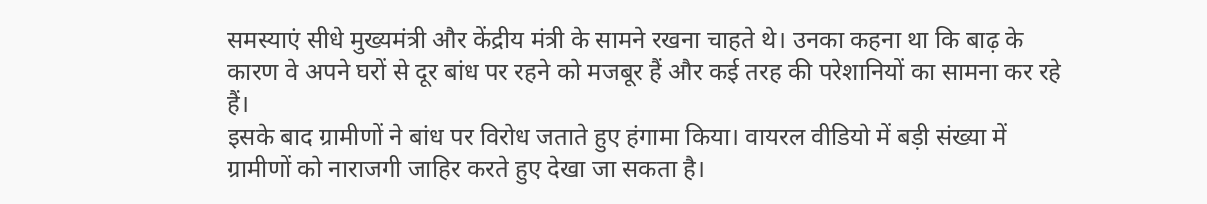समस्याएं सीधे मुख्यमंत्री और केंद्रीय मंत्री के सामने रखना चाहते थे। उनका कहना था कि बाढ़ के कारण वे अपने घरों से दूर बांध पर रहने को मजबूर हैं और कई तरह की परेशानियों का सामना कर रहे हैं।
इसके बाद ग्रामीणों ने बांध पर विरोध जताते हुए हंगामा किया। वायरल वीडियो में बड़ी संख्या में ग्रामीणों को नाराजगी जाहिर करते हुए देखा जा सकता है।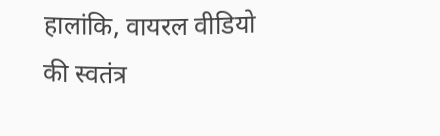हालांकि, वायरल वीडियो की स्वतंत्र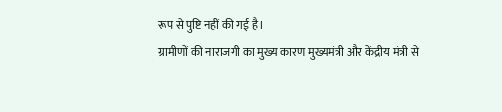रूप से पुष्टि नहीं की गई है।
ग्रामीणों की नाराजगी का मुख्य कारण मुख्यमंत्री और केंद्रीय मंत्री से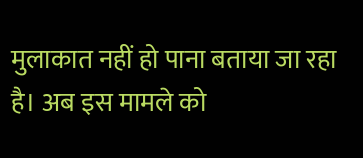मुलाकात नहीं हो पाना बताया जा रहा है। अब इस मामले को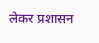लेकर प्रशासन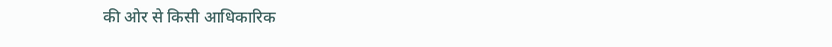की ओर से किसी आधिकारिक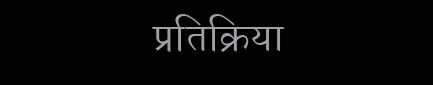प्रतिक्रिया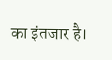का इंतजार है।